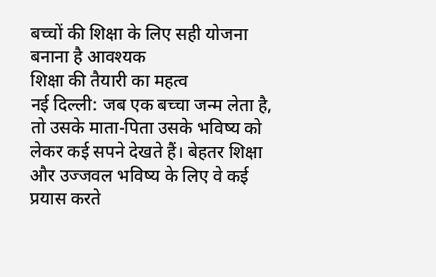बच्चों की शिक्षा के लिए सही योजना बनाना है आवश्यक
शिक्षा की तैयारी का महत्व
नई दिल्ली: जब एक बच्चा जन्म लेता है, तो उसके माता-पिता उसके भविष्य को लेकर कई सपने देखते हैं। बेहतर शिक्षा और उज्जवल भविष्य के लिए वे कई प्रयास करते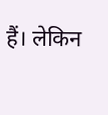हैं। लेकिन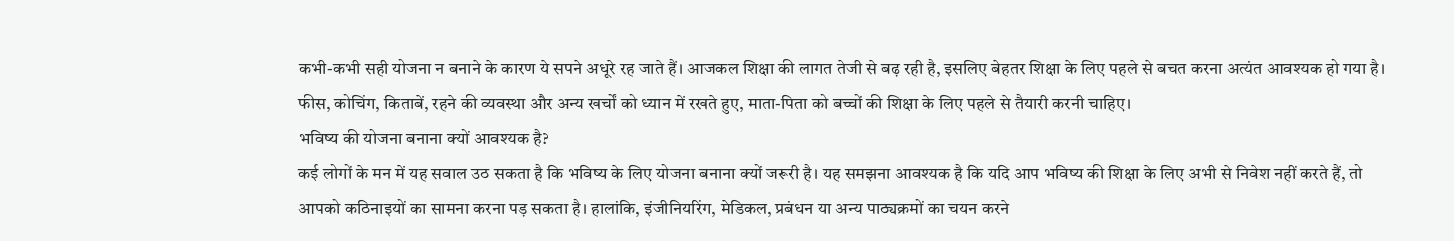कभी-कभी सही योजना न बनाने के कारण ये सपने अधूरे रह जाते हैं। आजकल शिक्षा की लागत तेजी से बढ़ रही है, इसलिए बेहतर शिक्षा के लिए पहले से बचत करना अत्यंत आवश्यक हो गया है। फीस, कोचिंग, किताबें, रहने की व्यवस्था और अन्य खर्चों को ध्यान में रखते हुए, माता-पिता को बच्चों की शिक्षा के लिए पहले से तैयारी करनी चाहिए।
भविष्य की योजना बनाना क्यों आवश्यक है?
कई लोगों के मन में यह सवाल उठ सकता है कि भविष्य के लिए योजना बनाना क्यों जरूरी है। यह समझना आवश्यक है कि यदि आप भविष्य की शिक्षा के लिए अभी से निवेश नहीं करते हैं, तो आपको कठिनाइयों का सामना करना पड़ सकता है। हालांकि, इंजीनियरिंग, मेडिकल, प्रबंधन या अन्य पाठ्यक्रमों का चयन करने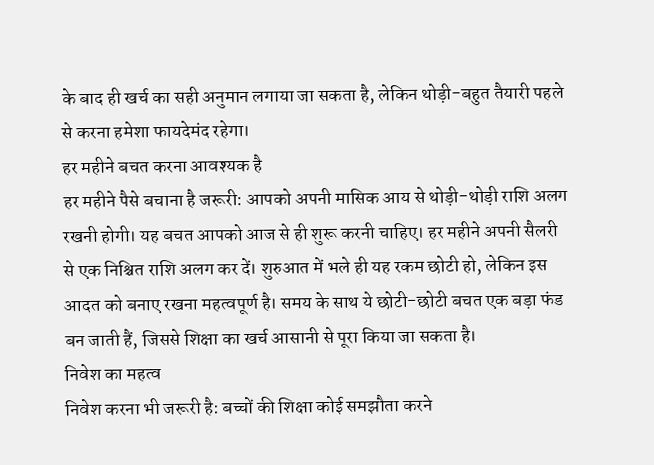के बाद ही खर्च का सही अनुमान लगाया जा सकता है, लेकिन थोड़ी-बहुत तैयारी पहले से करना हमेशा फायदेमंद रहेगा।
हर महीने बचत करना आवश्यक है
हर महीने पैसे बचाना है जरूरी: आपको अपनी मासिक आय से थोड़ी-थोड़ी राशि अलग रखनी होगी। यह बचत आपको आज से ही शुरू करनी चाहिए। हर महीने अपनी सैलरी से एक निश्चित राशि अलग कर दें। शुरुआत में भले ही यह रकम छोटी हो, लेकिन इस आदत को बनाए रखना महत्वपूर्ण है। समय के साथ ये छोटी-छोटी बचत एक बड़ा फंड बन जाती हैं, जिससे शिक्षा का खर्च आसानी से पूरा किया जा सकता है।
निवेश का महत्व
निवेश करना भी जरूरी है: बच्चों की शिक्षा कोई समझौता करने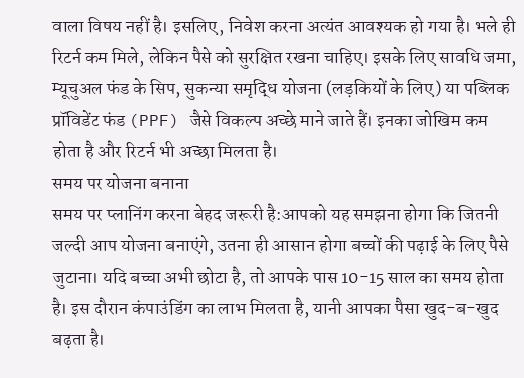वाला विषय नहीं है। इसलिए, निवेश करना अत्यंत आवश्यक हो गया है। भले ही रिटर्न कम मिले, लेकिन पैसे को सुरक्षित रखना चाहिए। इसके लिए सावधि जमा, म्यूचुअल फंड के सिप, सुकन्या समृद्धि योजना (लड़कियों के लिए) या पब्लिक प्रॉविडेंट फंड (PPF) जैसे विकल्प अच्छे माने जाते हैं। इनका जोखिम कम होता है और रिटर्न भी अच्छा मिलता है।
समय पर योजना बनाना
समय पर प्लानिंग करना बेहद जरूरी है:आपको यह समझना होगा कि जितनी जल्दी आप योजना बनाएंगे, उतना ही आसान होगा बच्चों की पढ़ाई के लिए पैसे जुटाना। यदि बच्चा अभी छोटा है, तो आपके पास 10-15 साल का समय होता है। इस दौरान कंपाउंडिंग का लाभ मिलता है, यानी आपका पैसा खुद-ब-खुद बढ़ता है।